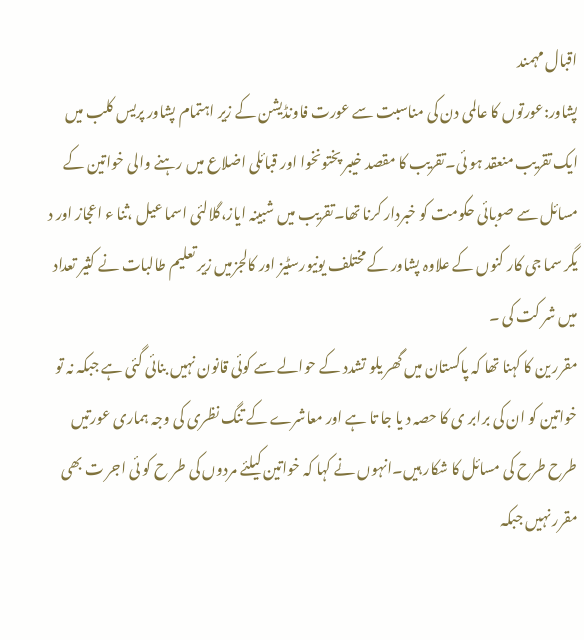اقبال مہمند
پشاور:عورتوں کا عالمی دن کی مناسبت سے عورت فاونڈیشن کے زیر اہتمام پشاور پریس کلب میں ایک تقریب منعقد ہو ئی۔تقریب کا مقصد خیبر پختونخوا اور قبائلی اضلاع میں رہنے والی خواتین کے مسائل سے صوبائی حکومت کو خبردار کرنا تھا۔تقریب میں شبینہ ایاز،گلالئی اسما عیل ،ثنا ء اعجاز اور د یگر سما جی کار کنوں کے علاوہ پشاور کے مختلف یونیورسٹیز اور کالجزمیں زیر تعلیم طالبات نے کثیر تعداد میں شر کت کی ۔
مقرر ین کا کہنا تھا کہ پاکستان میں گھر یلو تشدد کے حوالے سے کوئی قانون نہیں بنائی گئی ہے جبکہ نہ تو خواتین کو ان کی برابر ی کا حصہ د یا جا تا ہے اور معاشرے کے تنگ نظری کی وجہ ہماری عورتیں طرح طرح کی مسائل کا شکار ہیں۔انہوں نے کہا کہ خواتین کیلئے مردوں کی طر ح کو ئی اجر ت بھی مقرر نہیں جبکہ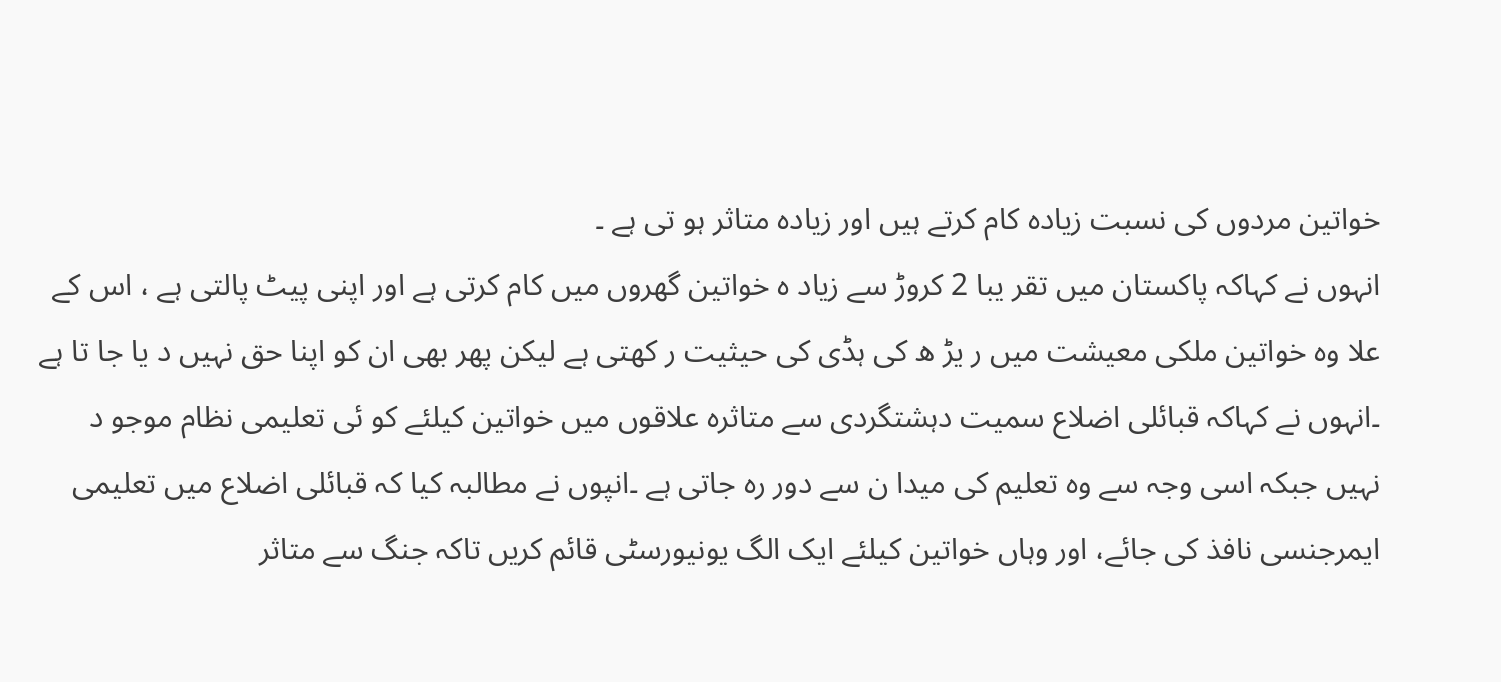خواتین مردوں کی نسبت زیادہ کام کرتے ہیں اور زیادہ متاثر ہو تی ہے ۔
انہوں نے کہاکہ پاکستان میں تقر یبا 2 کروڑ سے زیاد ہ خواتین گھروں میں کام کرتی ہے اور اپنی پیٹ پالتی ہے ، اس کے علا وہ خواتین ملکی معیشت میں ر یڑ ھ کی ہڈی کی حیثیت ر کھتی ہے لیکن پھر بھی ان کو اپنا حق نہیں د یا جا تا ہے ۔انہوں نے کہاکہ قبائلی اضلاع سمیت دہشتگردی سے متاثرہ علاقوں میں خواتین کیلئے کو ئی تعلیمی نظام موجو د نہیں جبکہ اسی وجہ سے وہ تعلیم کی میدا ن سے دور رہ جاتی ہے ۔انپوں نے مطالبہ کیا کہ قبائلی اضلاع میں تعلیمی ایمرجنسی نافذ کی جائے، اور وہاں خواتین کیلئے ایک الگ یونیورسٹی قائم کریں تاکہ جنگ سے متاثر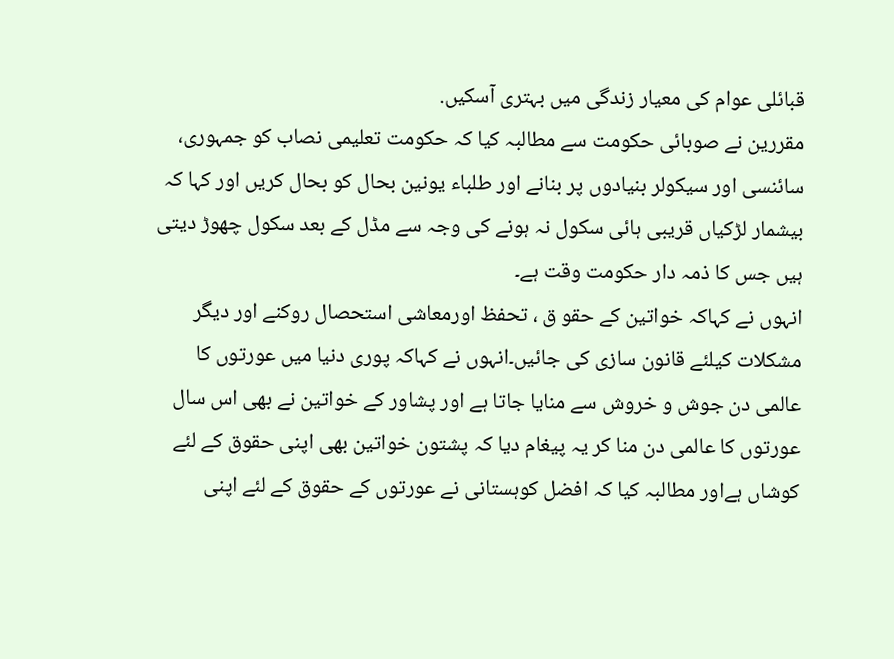قبائلی عوام کی معیار زندگی میں بہتری آسکیں.
مقررین نے صوبائی حکومت سے مطالبہ کیا کہ حکومت تعلیمی نصاب کو جمہوری، سائنسی اور سیکولر بنیادوں پر بنانے اور طلباء یونین بحال کو بحال کریں اور کہا کہ بیشمار لڑکیاں قریبی ہائی سکول نہ ہونے کی وجہ سے مڈل کے بعد سکول چھوڑ دیتی ہیں جس کا ذمہ دار حکومت وقت ہے۔
انہوں نے کہاکہ خواتین کے حقو ق ، تحفظ اورمعاشی استحصال روکنے اور دیگر مشکلات کیلئے قانون سازی کی جائیں۔انہوں نے کہاکہ پوری دنیا میں عورتوں کا عالمی دن جوش و خروش سے منایا جاتا ہے اور پشاور کے خواتین نے بھی اس سال عورتوں کا عالمی دن منا کر یہ پیغام دیا کہ پشتون خواتین بھی اپنی حقوق کے لئے کوشاں ہےاور مطالبہ کیا کہ افضل کوہستانی نے عورتوں کے حقوق کے لئے اپنی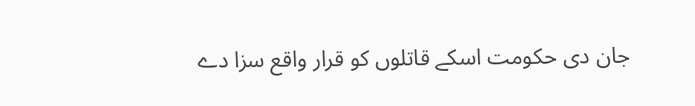جان دی حکومت اسکے قاتلوں کو قرار واقع سزا دے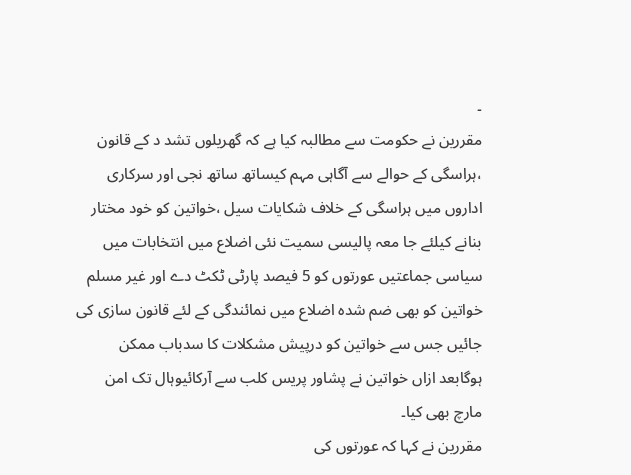۔
مقررین نے حکومت سے مطالبہ کیا ہے کہ گھریلوں تشد د کے قانون ،ہراسگی کے حوالے سے آگاہی مہم کیساتھ ساتھ نجی اور سرکاری اداروں میں ہراسگی کے خلاف شکایات سیل ،خواتین کو خود مختار بنانے کیلئے جا معہ پالیسی سمیت نئی اضلاع میں انتخابات میں سیاسی جماعتیں عورتوں کو 5 فیصد پارٹی ٹکٹ دے اور غیر مسلم خواتین کو بھی ضم شدہ اضلاع میں نمائندگی کے لئے قانون سازی کی جائیں جس سے خواتین کو درپیش مشکلات کا سدباب ممکن ہوگابعد ازاں خواتین نے پشاور پریس کلب سے آرکائیوہال تک امن مارچ بھی کیا۔
مقررین نے کہا کہ عورتوں کی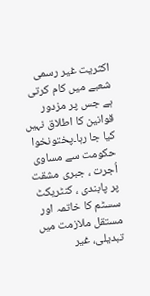اکثریت غیر رسمی شعبے میں کام کرتی ہے جس پر مزدور قوانین کا اطلاق نہیں کیا جا رہا۔پختونخوا حکومت سے مساوی اُجرت ، جبری مشقت پر پابندی ، کنٹریکٹ سسٹم کا خاتمہ اور مستقل ملازمت میں تبدیلی، غیر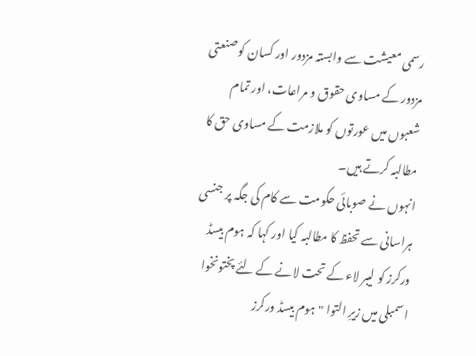رسمی معیشت سے وابستہ مزدور اور کسان کو صنعتی مزدور کے مساوی حقوق و مراعات، اور تمام شعبوں میں عورتوں کو ملازمت کے مساوی حق کا مطالبہ کرتے ہیں۔
انہوں نے صوبائی حکومت سے کام کی جگہ پر جنسی ہراسانی سے تحفظ کا مطالبہ کیا اور کہا کہ ہوم بیسڈ ورکرز کو لیبر لاء کے تحت لانے کے لئے پختونخوا اسمبلی میں زیرِ التوا "ہوم بیسڈ ورکرز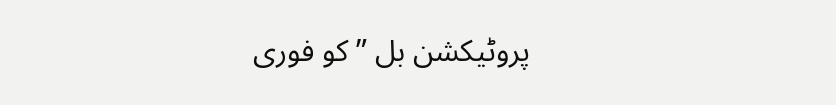پروٹیکشن بل ” کو فوری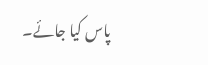پاس کیا جائے۔